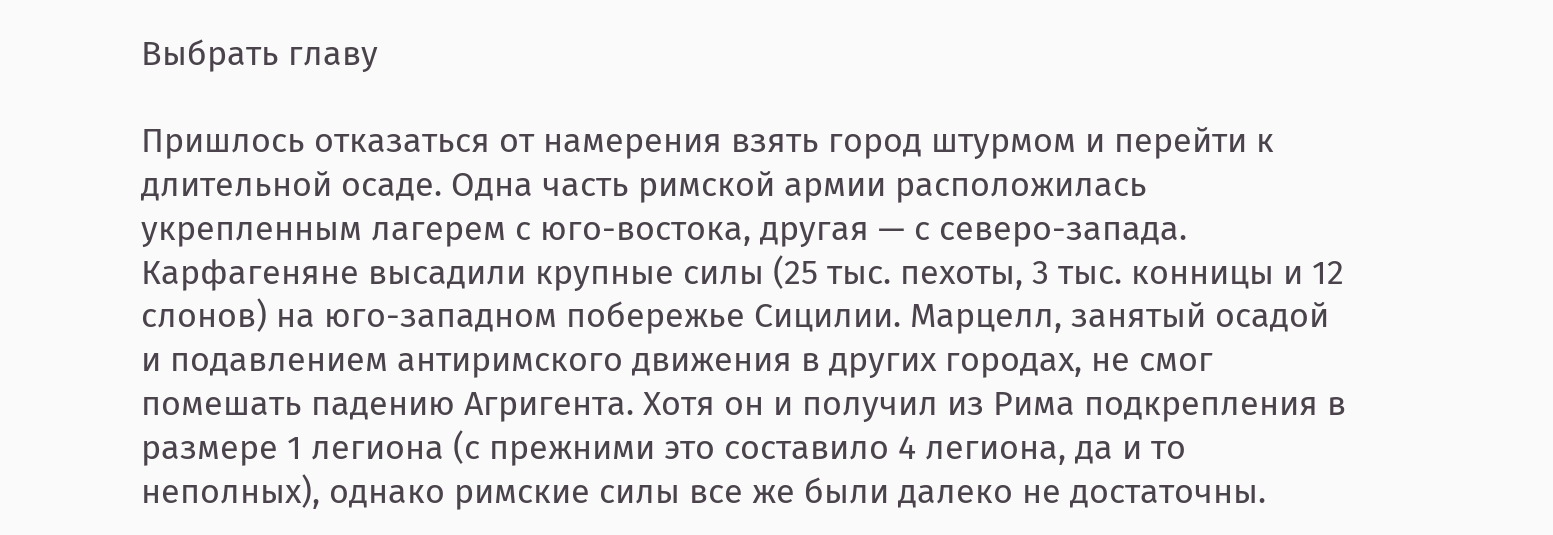Выбрать главу

Пришлось отказаться от намерения взять город штурмом и перейти к длительной осаде. Одна часть римской армии расположилась укрепленным лагерем с юго-востока, другая — с северо-запада. Карфагеняне высадили крупные силы (25 тыс. пехоты, 3 тыс. конницы и 12 слонов) на юго-западном побережье Сицилии. Марцелл, занятый осадой и подавлением антиримского движения в других городах, не смог помешать падению Агригента. Хотя он и получил из Рима подкрепления в размере 1 легиона (с прежними это составило 4 легиона, да и то неполных), однако римские силы все же были далеко не достаточны.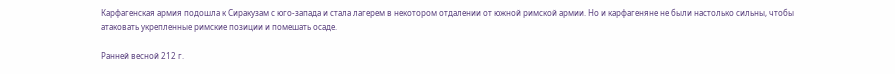Карфагенская армия подошла к Сиракузам с юго-запада и стала лагерем в некотором отдалении от южной римской армии. Но и карфагеняне не были настолько сильны, чтобы атаковать укрепленные римские позиции и помешать осаде.

Ранней весной 212 г.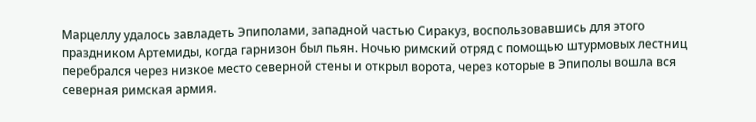Марцеллу удалось завладеть Эпиполами, западной частью Сиракуз, воспользовавшись для этого праздником Артемиды, когда гарнизон был пьян. Ночью римский отряд с помощью штурмовых лестниц перебрался через низкое место северной стены и открыл ворота, через которые в Эпиполы вошла вся северная римская армия.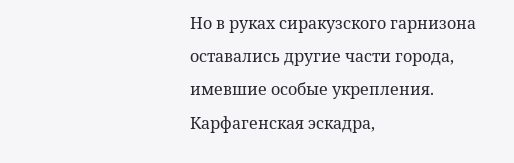Но в руках сиракузского гарнизона оставались другие части города, имевшие особые укрепления. Карфагенская эскадра,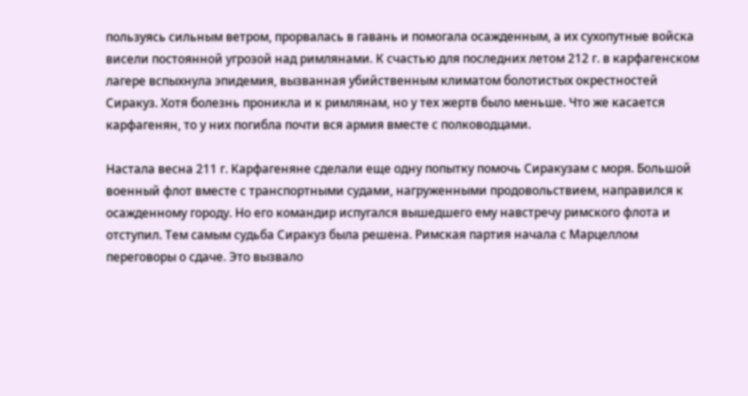пользуясь сильным ветром, прорвалась в гавань и помогала осажденным, а их сухопутные войска висели постоянной угрозой над римлянами. К счастью для последних летом 212 г. в карфагенском лагере вспыхнула эпидемия, вызванная убийственным климатом болотистых окрестностей Сиракуз. Хотя болезнь проникла и к римлянам, но у тех жертв было меньше. Что же касается карфагенян, то у них погибла почти вся армия вместе с полководцами.

Настала весна 211 г. Карфагеняне сделали еще одну попытку помочь Сиракузам с моря. Большой военный флот вместе с транспортными судами, нагруженными продовольствием, направился к осажденному городу. Но его командир испугался вышедшего ему навстречу римского флота и отступил. Тем самым судьба Сиракуз была решена. Римская партия начала с Марцеллом переговоры о сдаче. Это вызвало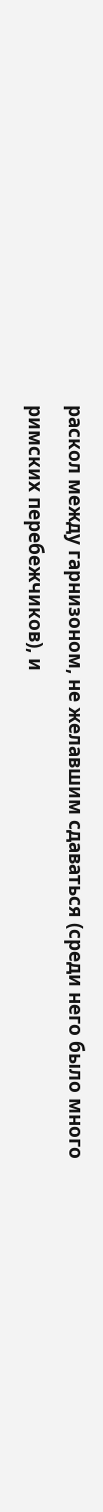раскол между гарнизоном, не желавшим сдаваться (среди него было много римских перебежчиков), и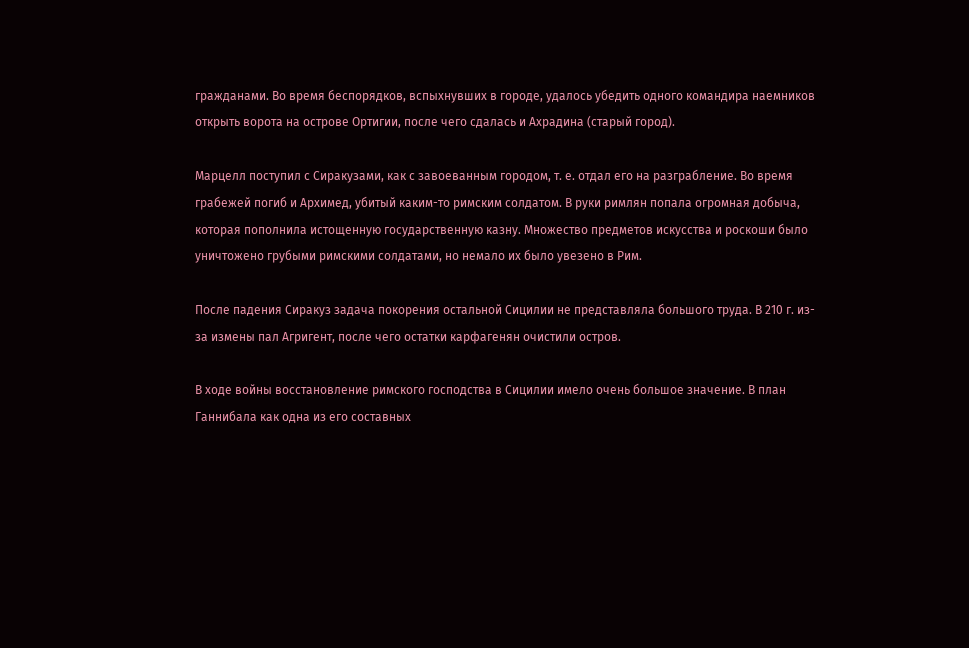гражданами. Во время беспорядков, вспыхнувших в городе, удалось убедить одного командира наемников открыть ворота на острове Ортигии, после чего сдалась и Ахрадина (старый город).

Марцелл поступил с Сиракузами, как с завоеванным городом, т. е. отдал его на разграбление. Во время грабежей погиб и Архимед, убитый каким-то римским солдатом. В руки римлян попала огромная добыча, которая пополнила истощенную государственную казну. Множество предметов искусства и роскоши было уничтожено грубыми римскими солдатами, но немало их было увезено в Рим.

После падения Сиракуз задача покорения остальной Сицилии не представляла большого труда. В 210 г. из-за измены пал Агригент, после чего остатки карфагенян очистили остров.

В ходе войны восстановление римского господства в Сицилии имело очень большое значение. В план Ганнибала как одна из его составных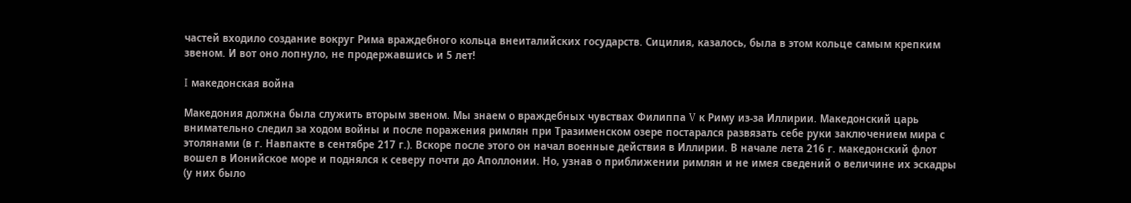частей входило создание вокруг Рима враждебного кольца внеиталийских государств. Сицилия, казалось, была в этом кольце самым крепким звеном. И вот оно лопнуло, не продержавшись и 5 лет!

I македонская война

Македония должна была служить вторым звеном. Мы знаем о враждебных чувствах Филиппа V к Риму из-за Иллирии. Македонский царь внимательно следил за ходом войны и после поражения римлян при Тразименском озере постарался развязать себе руки заключением мира с этолянами (в г. Навпакте в сентябре 217 г.). Вскоре после этого он начал военные действия в Иллирии. В начале лета 216 г. македонский флот вошел в Ионийское море и поднялся к северу почти до Аполлонии. Но, узнав о приближении римлян и не имея сведений о величине их эскадры (у них было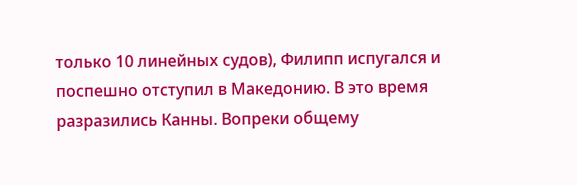только 10 линейных судов), Филипп испугался и поспешно отступил в Македонию. В это время разразились Канны. Вопреки общему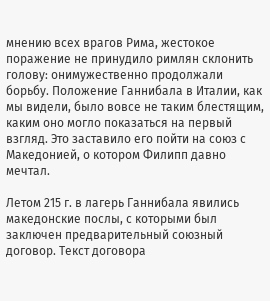мнению всех врагов Рима, жестокое поражение не принудило римлян склонить голову: онимужественно продолжали борьбу. Положение Ганнибала в Италии, как мы видели, было вовсе не таким блестящим, каким оно могло показаться на первый взгляд. Это заставило его пойти на союз с Македонией, о котором Филипп давно мечтал.

Летом 215 г. в лагерь Ганнибала явились македонские послы, с которыми был заключен предварительный союзный договор. Текст договора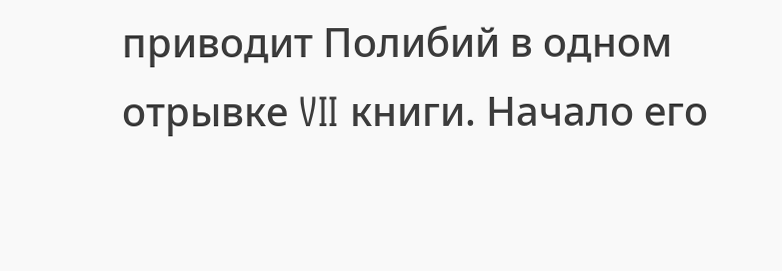приводит Полибий в одном отрывке VII книги. Начало его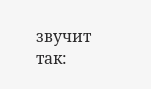звучит так: